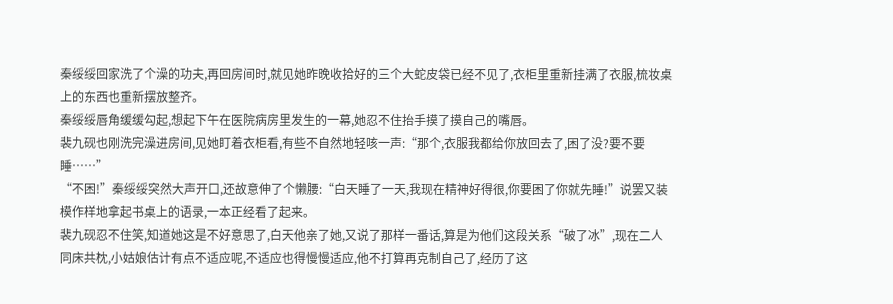秦绥绥回家洗了个澡的功夫,再回房间时,就见她昨晚收拾好的三个大蛇皮袋已经不见了,衣柜里重新挂满了衣服,梳妆桌上的东西也重新摆放整齐。
秦绥绥唇角缓缓勾起,想起下午在医院病房里发生的一幕,她忍不住抬手摸了摸自己的嘴唇。
裴九砚也刚洗完澡进房间,见她盯着衣柜看,有些不自然地轻咳一声:“那个,衣服我都给你放回去了,困了没?要不要睡……”
“不困!”秦绥绥突然大声开口,还故意伸了个懒腰:“白天睡了一天,我现在精神好得很,你要困了你就先睡!”说罢又装模作样地拿起书桌上的语录,一本正经看了起来。
裴九砚忍不住笑,知道她这是不好意思了,白天他亲了她,又说了那样一番话,算是为他们这段关系“破了冰”,现在二人同床共枕,小姑娘估计有点不适应呢,不适应也得慢慢适应,他不打算再克制自己了,经历了这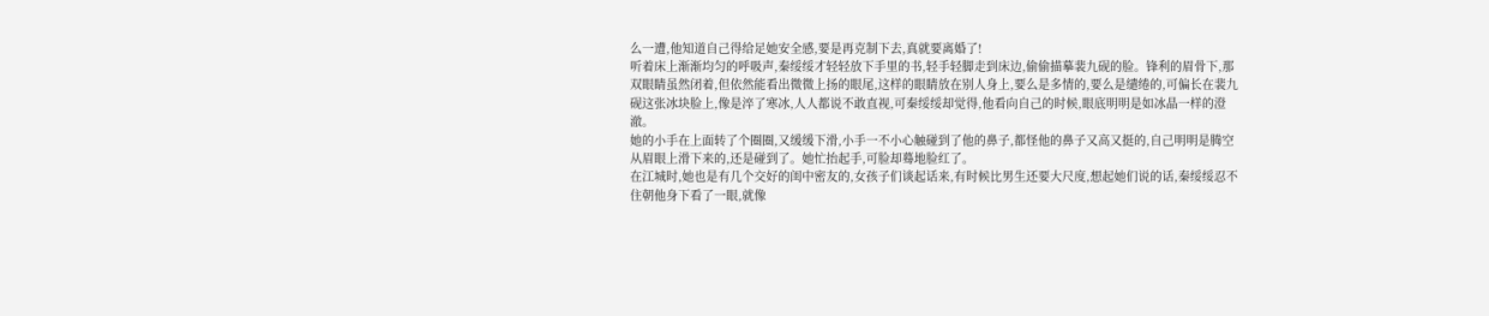么一遭,他知道自己得给足她安全感,要是再克制下去,真就要离婚了!
听着床上渐渐均匀的呼吸声,秦绥绥才轻轻放下手里的书,轻手轻脚走到床边,偷偷描摹裴九砚的脸。锋利的眉骨下,那双眼睛虽然闭着,但依然能看出微微上扬的眼尾,这样的眼睛放在别人身上,要么是多情的,要么是缱绻的,可偏长在裴九砚这张冰块脸上,像是淬了寒冰,人人都说不敢直视,可秦绥绥却觉得,他看向自己的时候,眼底明明是如冰晶一样的澄澈。
她的小手在上面转了个圈圈,又缓缓下滑,小手一不小心触碰到了他的鼻子,都怪他的鼻子又高又挺的,自己明明是腾空从眉眼上滑下来的,还是碰到了。她忙抬起手,可脸却蓦地脸红了。
在江城时,她也是有几个交好的闺中密友的,女孩子们谈起话来,有时候比男生还要大尺度,想起她们说的话,秦绥绥忍不住朝他身下看了一眼,就像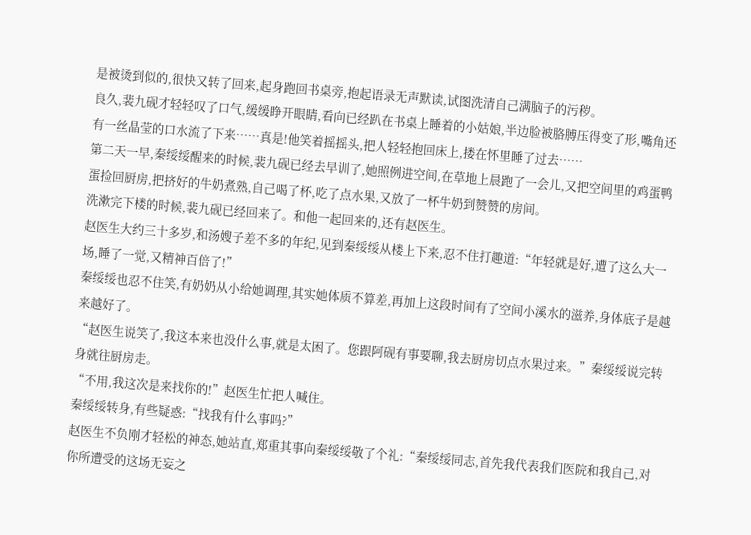是被烫到似的,很快又转了回来,起身跑回书桌旁,抱起语录无声默读,试图洗清自己满脑子的污秽。
良久,裴九砚才轻轻叹了口气,缓缓睁开眼睛,看向已经趴在书桌上睡着的小姑娘,半边脸被胳膊压得变了形,嘴角还有一丝晶莹的口水流了下来……真是!他笑着摇摇头,把人轻轻抱回床上,搂在怀里睡了过去……
第二天一早,秦绥绥醒来的时候,裴九砚已经去早训了,她照例进空间,在草地上晨跑了一会儿,又把空间里的鸡蛋鸭蛋捡回厨房,把挤好的牛奶煮熟,自己喝了杯,吃了点水果,又放了一杯牛奶到赞赞的房间。
洗漱完下楼的时候,裴九砚已经回来了。和他一起回来的,还有赵医生。
赵医生大约三十多岁,和汤嫂子差不多的年纪,见到秦绥绥从楼上下来,忍不住打趣道:“年轻就是好,遭了这么大一场,睡了一觉,又精神百倍了!”
秦绥绥也忍不住笑,有奶奶从小给她调理,其实她体质不算差,再加上这段时间有了空间小溪水的滋养,身体底子是越来越好了。
“赵医生说笑了,我这本来也没什么事,就是太困了。您跟阿砚有事要聊,我去厨房切点水果过来。”秦绥绥说完转身就往厨房走。
“不用,我这次是来找你的!”赵医生忙把人喊住。
秦绥绥转身,有些疑惑:“找我有什么事吗?”
赵医生不负刚才轻松的神态,她站直,郑重其事向秦绥绥敬了个礼:“秦绥绥同志,首先我代表我们医院和我自己,对你所遭受的这场无妄之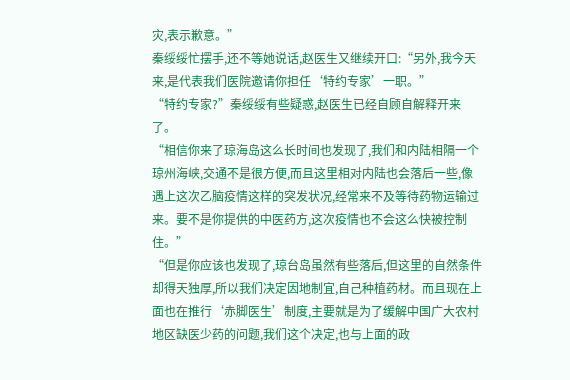灾,表示歉意。”
秦绥绥忙摆手,还不等她说话,赵医生又继续开口:“另外,我今天来,是代表我们医院邀请你担任‘特约专家’一职。”
“特约专家?”秦绥绥有些疑惑,赵医生已经自顾自解释开来了。
“相信你来了琼海岛这么长时间也发现了,我们和内陆相隔一个琼州海峡,交通不是很方便,而且这里相对内陆也会落后一些,像遇上这次乙脑疫情这样的突发状况,经常来不及等待药物运输过来。要不是你提供的中医药方,这次疫情也不会这么快被控制住。”
“但是你应该也发现了,琼台岛虽然有些落后,但这里的自然条件却得天独厚,所以我们决定因地制宜,自己种植药材。而且现在上面也在推行‘赤脚医生’制度,主要就是为了缓解中国广大农村地区缺医少药的问题,我们这个决定,也与上面的政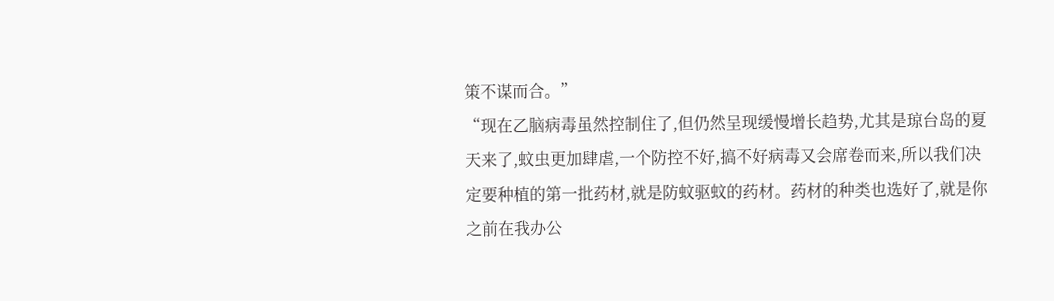策不谋而合。”
“现在乙脑病毒虽然控制住了,但仍然呈现缓慢增长趋势,尤其是琼台岛的夏天来了,蚊虫更加肆虐,一个防控不好,搞不好病毒又会席卷而来,所以我们决定要种植的第一批药材,就是防蚊驱蚊的药材。药材的种类也选好了,就是你之前在我办公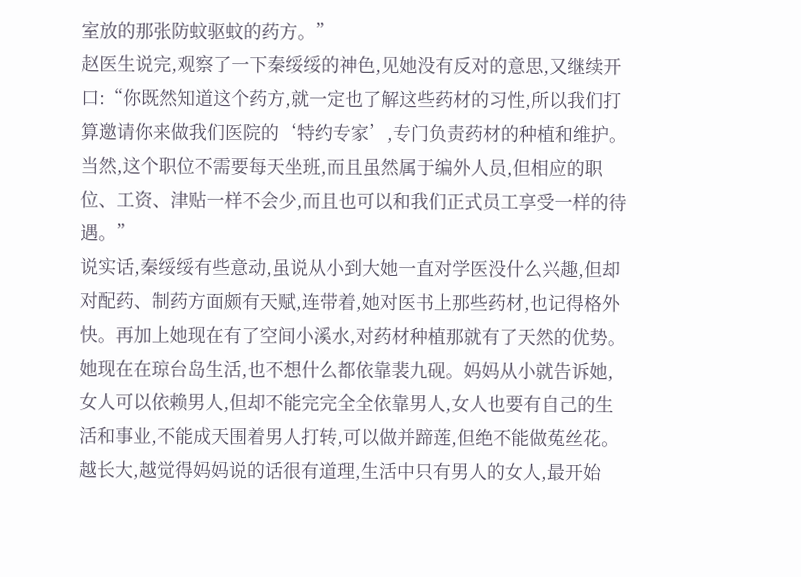室放的那张防蚊驱蚊的药方。”
赵医生说完,观察了一下秦绥绥的神色,见她没有反对的意思,又继续开口:“你既然知道这个药方,就一定也了解这些药材的习性,所以我们打算邀请你来做我们医院的‘特约专家’,专门负责药材的种植和维护。当然,这个职位不需要每天坐班,而且虽然属于编外人员,但相应的职位、工资、津贴一样不会少,而且也可以和我们正式员工享受一样的待遇。”
说实话,秦绥绥有些意动,虽说从小到大她一直对学医没什么兴趣,但却对配药、制药方面颇有天赋,连带着,她对医书上那些药材,也记得格外快。再加上她现在有了空间小溪水,对药材种植那就有了天然的优势。
她现在在琼台岛生活,也不想什么都依靠裴九砚。妈妈从小就告诉她,女人可以依赖男人,但却不能完完全全依靠男人,女人也要有自己的生活和事业,不能成天围着男人打转,可以做并蹄莲,但绝不能做菟丝花。越长大,越觉得妈妈说的话很有道理,生活中只有男人的女人,最开始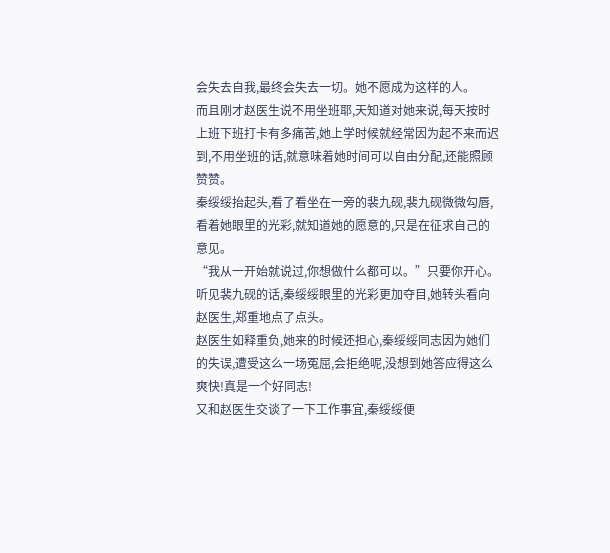会失去自我,最终会失去一切。她不愿成为这样的人。
而且刚才赵医生说不用坐班耶,天知道对她来说,每天按时上班下班打卡有多痛苦,她上学时候就经常因为起不来而迟到,不用坐班的话,就意味着她时间可以自由分配,还能照顾赞赞。
秦绥绥抬起头,看了看坐在一旁的裴九砚,裴九砚微微勾唇,看着她眼里的光彩,就知道她的愿意的,只是在征求自己的意见。
“我从一开始就说过,你想做什么都可以。”只要你开心。
听见裴九砚的话,秦绥绥眼里的光彩更加夺目,她转头看向赵医生,郑重地点了点头。
赵医生如释重负,她来的时候还担心,秦绥绥同志因为她们的失误,遭受这么一场冤屈,会拒绝呢,没想到她答应得这么爽快!真是一个好同志!
又和赵医生交谈了一下工作事宜,秦绥绥便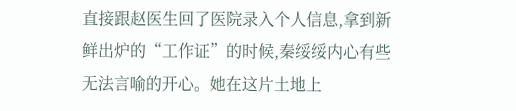直接跟赵医生回了医院录入个人信息,拿到新鲜出炉的“工作证”的时候,秦绥绥内心有些无法言喻的开心。她在这片土地上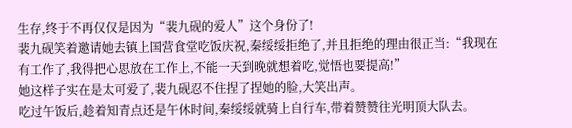生存,终于不再仅仅是因为“裴九砚的爱人”这个身份了!
裴九砚笑着邀请她去镇上国营食堂吃饭庆祝,秦绥绥拒绝了,并且拒绝的理由很正当:“我现在有工作了,我得把心思放在工作上,不能一天到晚就想着吃,觉悟也要提高!”
她这样子实在是太可爱了,裴九砚忍不住捏了捏她的脸,大笑出声。
吃过午饭后,趁着知青点还是午休时间,秦绥绥就骑上自行车,带着赞赞往光明顶大队去。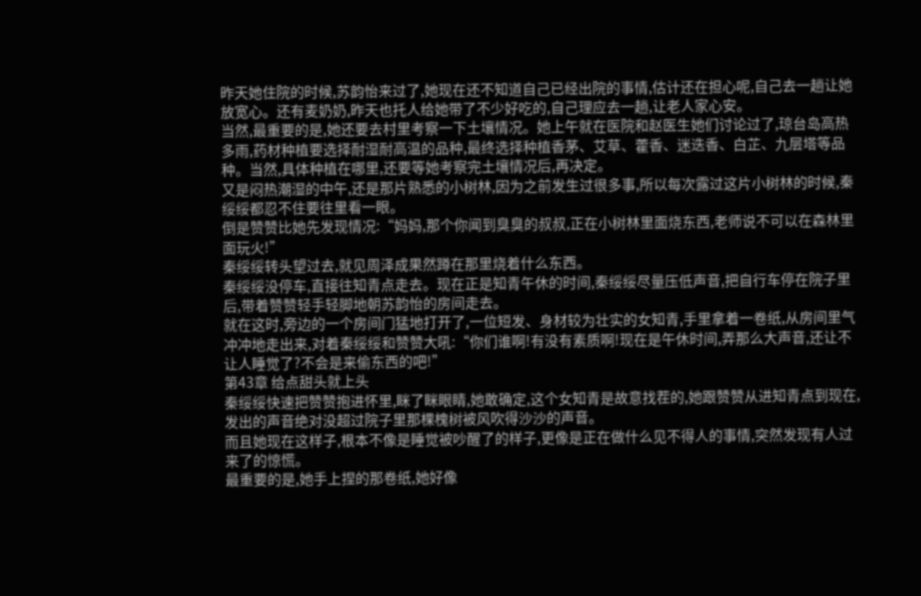昨天她住院的时候,苏韵怡来过了,她现在还不知道自己已经出院的事情,估计还在担心呢,自己去一趟让她放宽心。还有麦奶奶,昨天也托人给她带了不少好吃的,自己理应去一趟,让老人家心安。
当然,最重要的是,她还要去村里考察一下土壤情况。她上午就在医院和赵医生她们讨论过了,琼台岛高热多雨,药材种植要选择耐湿耐高温的品种,最终选择种植香茅、艾草、藿香、迷迭香、白芷、九层塔等品种。当然,具体种植在哪里,还要等她考察完土壤情况后,再决定。
又是闷热潮湿的中午,还是那片熟悉的小树林,因为之前发生过很多事,所以每次露过这片小树林的时候,秦绥绥都忍不住要往里看一眼。
倒是赞赞比她先发现情况:“妈妈,那个你闻到臭臭的叔叔,正在小树林里面烧东西,老师说不可以在森林里面玩火!”
秦绥绥转头望过去,就见周泽成果然蹲在那里烧着什么东西。
秦绥绥没停车,直接往知青点走去。现在正是知青午休的时间,秦绥绥尽量压低声音,把自行车停在院子里后,带着赞赞轻手轻脚地朝苏韵怡的房间走去。
就在这时,旁边的一个房间门猛地打开了,一位短发、身材较为壮实的女知青,手里拿着一卷纸,从房间里气冲冲地走出来,对着秦绥绥和赞赞大吼:“你们谁啊!有没有素质啊!现在是午休时间,弄那么大声音,还让不让人睡觉了?不会是来偷东西的吧!”
第43章 给点甜头就上头
秦绥绥快速把赞赞抱进怀里,眯了眯眼睛,她敢确定,这个女知青是故意找茬的,她跟赞赞从进知青点到现在,发出的声音绝对没超过院子里那棵槐树被风吹得沙沙的声音。
而且她现在这样子,根本不像是睡觉被吵醒了的样子,更像是正在做什么见不得人的事情,突然发现有人过来了的惊慌。
最重要的是,她手上捏的那卷纸,她好像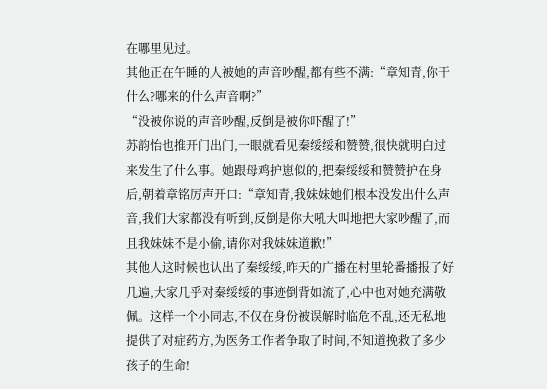在哪里见过。
其他正在午睡的人被她的声音吵醒,都有些不满:“章知青,你干什么?哪来的什么声音啊?”
“没被你说的声音吵醒,反倒是被你吓醒了!”
苏韵怡也推开门出门,一眼就看见秦绥绥和赞赞,很快就明白过来发生了什么事。她跟母鸡护崽似的,把秦绥绥和赞赞护在身后,朝着章铭厉声开口:“章知青,我妹妹她们根本没发出什么声音,我们大家都没有听到,反倒是你大吼大叫地把大家吵醒了,而且我妹妹不是小偷,请你对我妹妹道歉!”
其他人这时候也认出了秦绥绥,昨天的广播在村里轮番播报了好几遍,大家几乎对秦绥绥的事迹倒背如流了,心中也对她充满敬佩。这样一个小同志,不仅在身份被误解时临危不乱,还无私地提供了对症药方,为医务工作者争取了时间,不知道挽救了多少孩子的生命!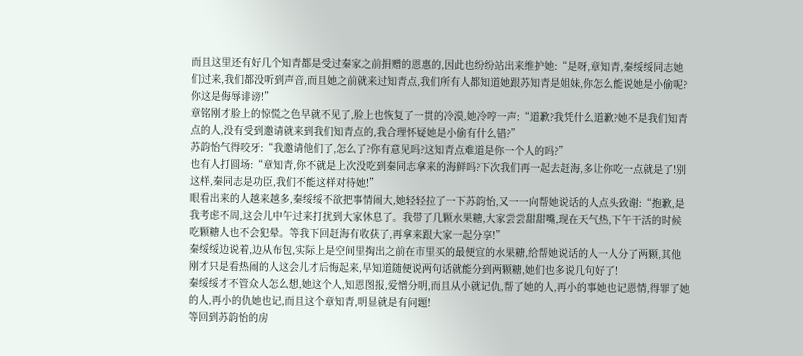而且这里还有好几个知青都是受过秦家之前捐赠的恩惠的,因此也纷纷站出来维护她:“是呀,章知青,秦绥绥同志她们过来,我们都没听到声音,而且她之前就来过知青点,我们所有人都知道她跟苏知青是姐妹,你怎么能说她是小偷呢?你这是侮辱诽谤!”
章铭刚才脸上的惊慌之色早就不见了,脸上也恢复了一贯的冷漠,她冷哼一声:“道歉?我凭什么道歉?她不是我们知青点的人,没有受到邀请就来到我们知青点的,我合理怀疑她是小偷有什么错?”
苏韵怡气得咬牙:“我邀请他们了,怎么了?你有意见吗?这知青点难道是你一个人的吗?”
也有人打圆场:“章知青,你不就是上次没吃到秦同志拿来的海鲜吗?下次我们再一起去赶海,多让你吃一点就是了!别这样,秦同志是功臣,我们不能这样对待她!”
眼看出来的人越来越多,秦绥绥不欲把事情闹大,她轻轻拉了一下苏韵怡,又一一向帮她说话的人点头致谢:“抱歉,是我考虑不周,这会儿中午过来打扰到大家休息了。我带了几颗水果糖,大家尝尝甜甜嘴,现在天气热,下午干活的时候吃颗糖人也不会犯晕。等我下回赶海有收获了,再拿来跟大家一起分享!”
秦绥绥边说着,边从布包,实际上是空间里掏出之前在市里买的最便宜的水果糖,给帮她说话的人一人分了两颗,其他刚才只是看热闹的人这会儿才后悔起来,早知道随便说两句话就能分到两颗糖,她们也多说几句好了!
秦绥绥才不管众人怎么想,她这个人,知恩图报,爱憎分明,而且从小就记仇,帮了她的人,再小的事她也记恩情,得罪了她的人,再小的仇她也记,而且这个章知青,明显就是有问题!
等回到苏韵怡的房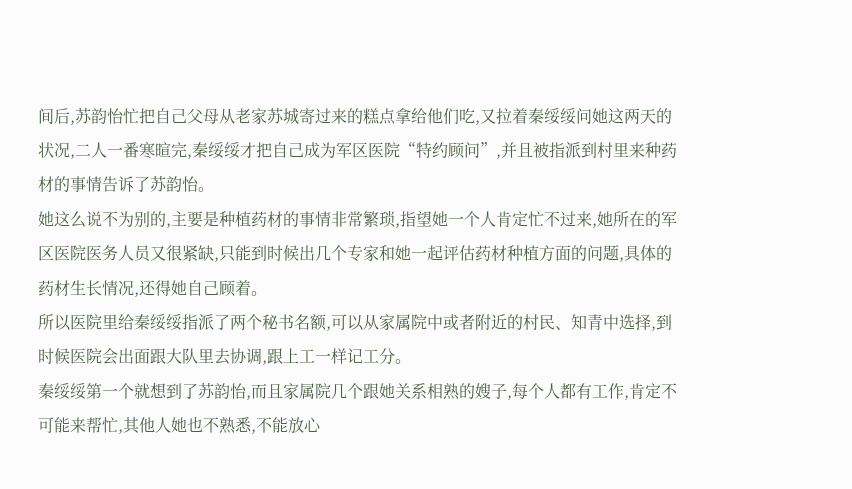间后,苏韵怡忙把自己父母从老家苏城寄过来的糕点拿给他们吃,又拉着秦绥绥问她这两天的状况,二人一番寒暄完,秦绥绥才把自己成为军区医院“特约顾问”,并且被指派到村里来种药材的事情告诉了苏韵怡。
她这么说不为别的,主要是种植药材的事情非常繁琐,指望她一个人肯定忙不过来,她所在的军区医院医务人员又很紧缺,只能到时候出几个专家和她一起评估药材种植方面的问题,具体的药材生长情况,还得她自己顾着。
所以医院里给秦绥绥指派了两个秘书名额,可以从家属院中或者附近的村民、知青中选择,到时候医院会出面跟大队里去协调,跟上工一样记工分。
秦绥绥第一个就想到了苏韵怡,而且家属院几个跟她关系相熟的嫂子,每个人都有工作,肯定不可能来帮忙,其他人她也不熟悉,不能放心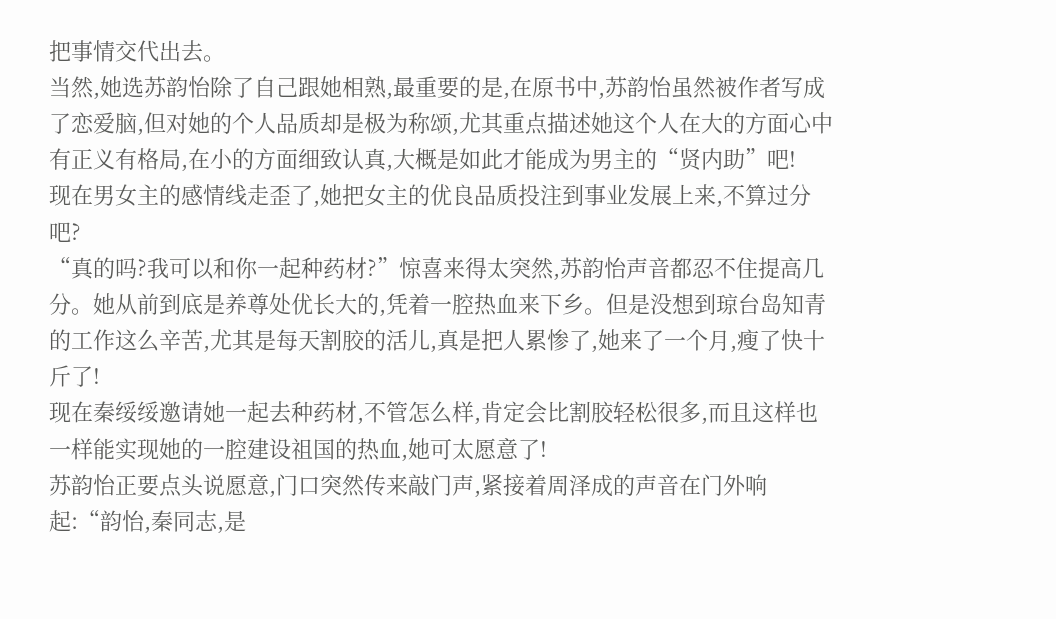把事情交代出去。
当然,她选苏韵怡除了自己跟她相熟,最重要的是,在原书中,苏韵怡虽然被作者写成了恋爱脑,但对她的个人品质却是极为称颂,尤其重点描述她这个人在大的方面心中有正义有格局,在小的方面细致认真,大概是如此才能成为男主的“贤内助”吧!
现在男女主的感情线走歪了,她把女主的优良品质投注到事业发展上来,不算过分吧?
“真的吗?我可以和你一起种药材?”惊喜来得太突然,苏韵怡声音都忍不住提高几分。她从前到底是养尊处优长大的,凭着一腔热血来下乡。但是没想到琼台岛知青的工作这么辛苦,尤其是每天割胶的活儿,真是把人累惨了,她来了一个月,瘦了快十斤了!
现在秦绥绥邀请她一起去种药材,不管怎么样,肯定会比割胶轻松很多,而且这样也一样能实现她的一腔建设祖国的热血,她可太愿意了!
苏韵怡正要点头说愿意,门口突然传来敲门声,紧接着周泽成的声音在门外响起:“韵怡,秦同志,是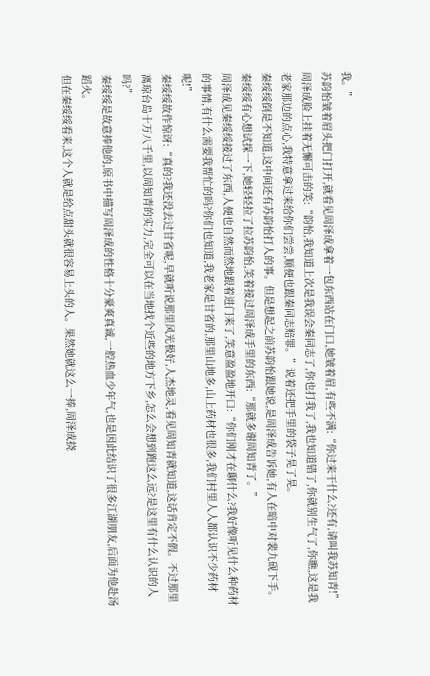我。”
苏韵怡皱着眉头把门打开,就看见周泽成拿着一包东西站在门口,她皱着眉,有些不满:“你过来干什么?还有,请叫我苏知青!”
周泽成脸上挂着无懈可击的笑:“韵怡,我知道上次是我误会秦同志了,你也打我了,我也知道错了,你就别生气了,你瞧,这是我老家那边的点心,我特意拿过来给你们尝尝,顺便也跟秦同志赔罪。”说着还把手里的袋子晃了晃。
秦绥绥倒是不知道,这中间还有苏韵怡打人的事。但是想起之前苏韵怡跟她说,是周泽成告诉她,有人在暗中对裴九砚下手。秦绥绥有心想试探一下,她轻轻拉了拉苏韵怡,笑着接过周泽成手里的东西:“那就多谢周知青了。”
周泽成见秦绥绥接过了东西,人便也自然而然地跟着进门来了,笑意盈盈地开口:“你们刚才在聊什么?我好像听见什么种药材的事情,有什么需要我帮忙的吗?你们也知道,我老家是甘省的,那里山地多,山上药材也很多,我们村里人人都认识不少药材呢!”
秦绥绥故作惊讶:“真的?我还没去过甘省呢,早就听说那里风光极好,人杰地灵,看见周知青就知道,这话肯定不假。不过那里离琼台岛十万八千里,以周知青的实力,完全可以在当地找个近些的地方下乡,怎么会想到跑这么远?是这里有什么认识的人吗?”
秦绥绥是故意捧他的,原书中描写周泽成的性格十分豪爽真诚,一腔热血少年气,也是因此结识了很多江湖朋友,后面为他赴汤蹈火。
但在秦绥绥看来,这个人就是给点甜头就很容易上头的人。果然她就这么一捧,周泽成挠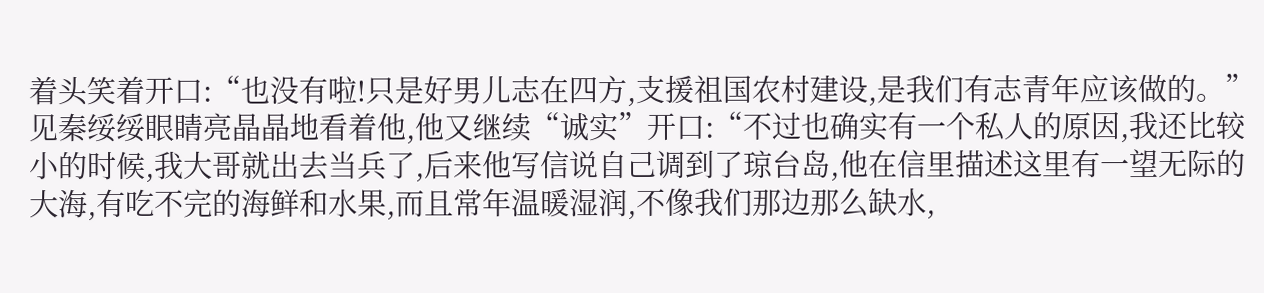着头笑着开口:“也没有啦!只是好男儿志在四方,支援祖国农村建设,是我们有志青年应该做的。”
见秦绥绥眼睛亮晶晶地看着他,他又继续“诚实”开口:“不过也确实有一个私人的原因,我还比较小的时候,我大哥就出去当兵了,后来他写信说自己调到了琼台岛,他在信里描述这里有一望无际的大海,有吃不完的海鲜和水果,而且常年温暖湿润,不像我们那边那么缺水,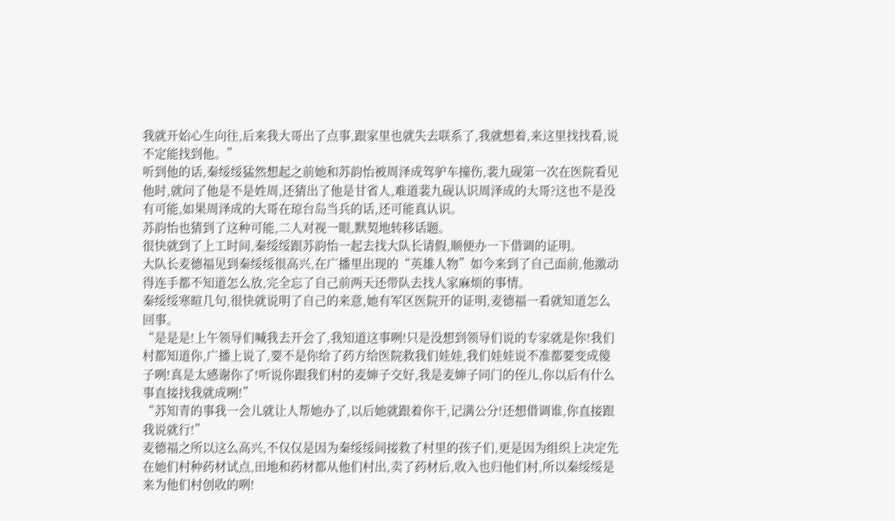我就开始心生向往,后来我大哥出了点事,跟家里也就失去联系了,我就想着,来这里找找看,说不定能找到他。”
听到他的话,秦绥绥猛然想起之前她和苏韵怡被周泽成驾驴车撞伤,裴九砚第一次在医院看见他时,就问了他是不是姓周,还猜出了他是甘省人,难道裴九砚认识周泽成的大哥?这也不是没有可能,如果周泽成的大哥在琼台岛当兵的话,还可能真认识。
苏韵怡也猜到了这种可能,二人对视一眼,默契地转移话题。
很快就到了上工时间,秦绥绥跟苏韵怡一起去找大队长请假,顺便办一下借调的证明。
大队长麦德福见到秦绥绥很高兴,在广播里出现的“英雄人物”如今来到了自己面前,他激动得连手都不知道怎么放,完全忘了自己前两天还带队去找人家麻烦的事情。
秦绥绥寒暄几句,很快就说明了自己的来意,她有军区医院开的证明,麦德福一看就知道怎么回事。
“是是是!上午领导们喊我去开会了,我知道这事咧!只是没想到领导们说的专家就是你!我们村都知道你,广播上说了,要不是你给了药方给医院救我们娃娃,我们娃娃说不准都要变成傻子咧!真是太感谢你了!听说你跟我们村的麦婶子交好,我是麦婶子同门的侄儿,你以后有什么事直接找我就成咧!”
“苏知青的事我一会儿就让人帮她办了,以后她就跟着你干,记满公分!还想借调谁,你直接跟我说就行!”
麦德福之所以这么高兴,不仅仅是因为秦绥绥间接救了村里的孩子们,更是因为组织上决定先在她们村种药材试点,田地和药材都从他们村出,卖了药材后,收入也归他们村,所以秦绥绥是来为他们村创收的咧!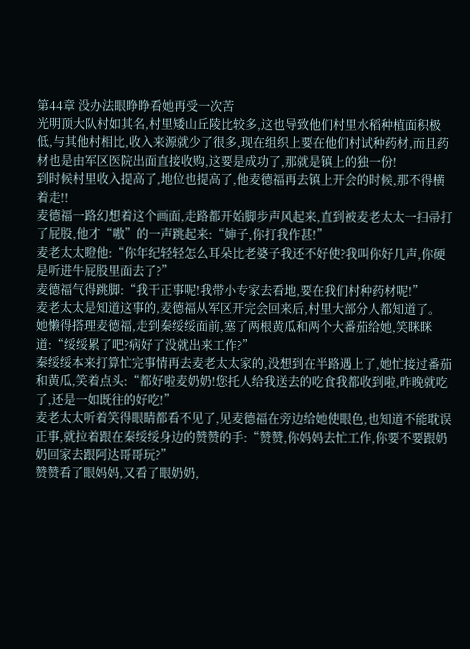第44章 没办法眼睁睁看她再受一次苦
光明顶大队村如其名,村里矮山丘陵比较多,这也导致他们村里水稻种植面积极低,与其他村相比,收入来源就少了很多,现在组织上要在他们村试种药材,而且药材也是由军区医院出面直接收购,这要是成功了,那就是镇上的独一份!
到时候村里收入提高了,地位也提高了,他麦德福再去镇上开会的时候,那不得横着走!!
麦德福一路幻想着这个画面,走路都开始脚步声风起来,直到被麦老太太一扫帚打了屁股,他才“嗷”的一声跳起来:“婶子,你打我作甚!”
麦老太太瞪他:“你年纪轻轻怎么耳朵比老婆子我还不好使?我叫你好几声,你硬是听进牛屁股里面去了?”
麦德福气得跳脚:“我干正事呢!我带小专家去看地,要在我们村种药材呢!”
麦老太太是知道这事的,麦德福从军区开完会回来后,村里大部分人都知道了。
她懒得搭理麦德福,走到秦绥绥面前,塞了两根黄瓜和两个大番茄给她,笑眯眯道:“绥绥累了吧?病好了没就出来工作?”
秦绥绥本来打算忙完事情再去麦老太太家的,没想到在半路遇上了,她忙接过番茄和黄瓜,笑着点头:“都好啦麦奶奶!您托人给我送去的吃食我都收到啦,昨晚就吃了,还是一如既往的好吃!”
麦老太太听着笑得眼睛都看不见了,见麦德福在旁边给她使眼色,也知道不能耽误正事,就拉着跟在秦绥绥身边的赞赞的手:“赞赞,你妈妈去忙工作,你要不要跟奶奶回家去跟阿达哥哥玩?”
赞赞看了眼妈妈,又看了眼奶奶,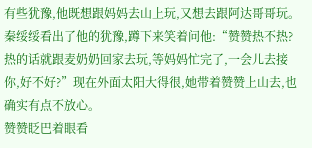有些犹豫,他既想跟妈妈去山上玩,又想去跟阿达哥哥玩。
秦绥绥看出了他的犹豫,蹲下来笑着问他:“赞赞热不热?热的话就跟麦奶奶回家去玩,等妈妈忙完了,一会儿去接你,好不好?”现在外面太阳大得很,她带着赞赞上山去,也确实有点不放心。
赞赞眨巴着眼看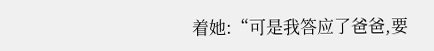着她:“可是我答应了爸爸,要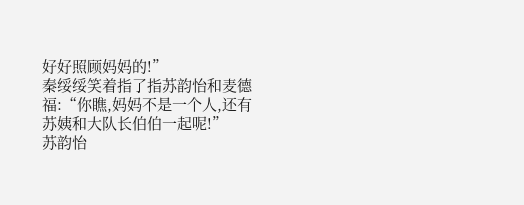好好照顾妈妈的!”
秦绥绥笑着指了指苏韵怡和麦德福:“你瞧,妈妈不是一个人,还有苏姨和大队长伯伯一起呢!”
苏韵怡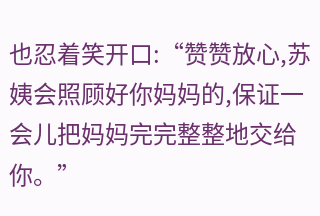也忍着笑开口:“赞赞放心,苏姨会照顾好你妈妈的,保证一会儿把妈妈完完整整地交给你。”